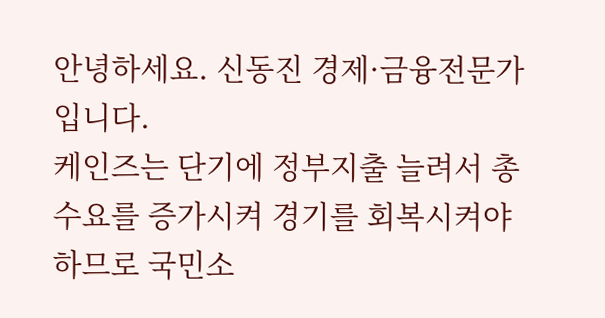안녕하세요. 신동진 경제·금융전문가입니다.
케인즈는 단기에 정부지출 늘려서 총수요를 증가시켜 경기를 회복시켜야 하므로 국민소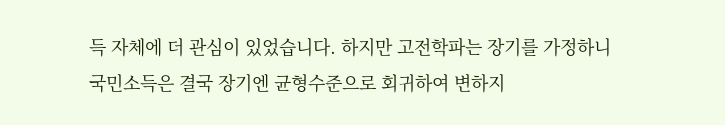득 자체에 더 관심이 있었습니다. 하지만 고전학파는 장기를 가정하니 국민소득은 결국 장기엔 균형수준으로 회귀하여 변하지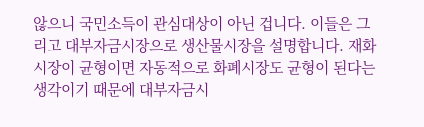않으니 국민소득이 관심대상이 아닌 겁니다. 이들은 그리고 대부자금시장으로 생산물시장을 설명합니다. 재화시장이 균형이면 자동적으로 화폐시장도 균형이 된다는 생각이기 때문에 대부자금시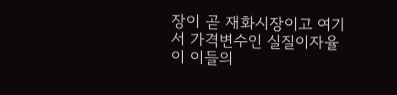장이 곧 재화시장이고 여기서 가격변수인 실질이자율이 이들의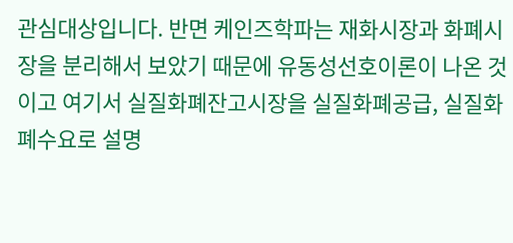관심대상입니다. 반면 케인즈학파는 재화시장과 화폐시장을 분리해서 보았기 때문에 유동성선호이론이 나온 것이고 여기서 실질화폐잔고시장을 실질화폐공급, 실질화폐수요로 설명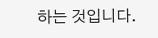하는 것입니다.